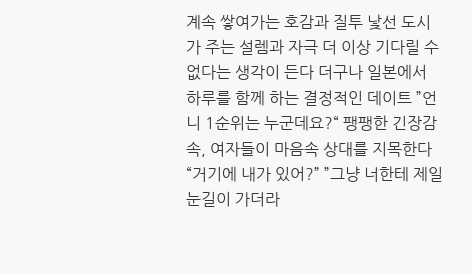계속 쌓여가는 호감과 질투 낯선 도시가 주는 설렘과 자극 더 이상 기다릴 수 없다는 생각이 든다 더구나 일본에서 하루를 함께 하는 결정적인 데이트 ”언니 1순위는 누군데요?“ 팽팽한 긴장감 속, 여자들이 마음속 상대를 지목한다 “거기에 내가 있어?” ”그냥 너한테 제일 눈길이 가더라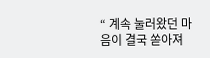“ 계속 눌러왔던 마음이 결국 쏟아져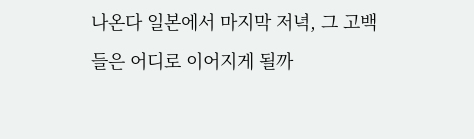나온다 일본에서 마지막 저녁, 그 고백들은 어디로 이어지게 될까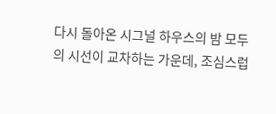다시 돌아온 시그널 하우스의 밤 모두의 시선이 교차하는 가운데, 조심스럽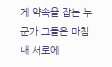게 약속을 잡는 누군가 그들은 마침내 서로에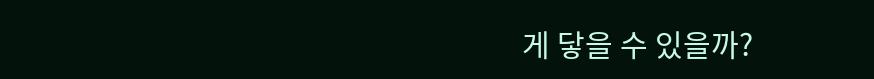게 닿을 수 있을까?